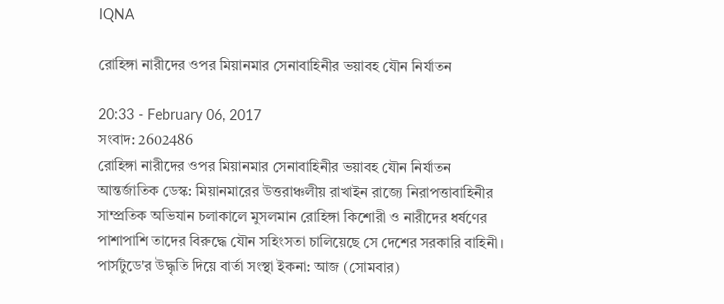IQNA

রোহিঙ্গা নারীদের ওপর মিয়ানমার সেনাবাহিনীর ভয়াবহ যৌন নির্যাতন

20:33 - February 06, 2017
সংবাদ: 2602486
রোহিঙ্গা নারীদের ওপর মিয়ানমার সেনাবাহিনীর ভয়াবহ যৌন নির্যাতন
আন্তর্জাতিক ডেস্ক: মিয়ানমারের উত্তরাঞ্চলীয় রাখাইন রাজ্যে নিরাপত্তাবাহিনীর সাম্প্রতিক অভিযান চলাকালে মুসলমান রোহিঙ্গা কিশোরী ও নারীদের ধর্ষণের পাশাপাশি তাদের বিরুদ্ধে যৌন সহিংসতা চালিয়েছে সে দেশের সরকারি বাহিনী।
পার্সটুডে'র উদ্ধৃতি দিয়ে বার্তা সংস্থা ইকনা: আজ (সোমবার)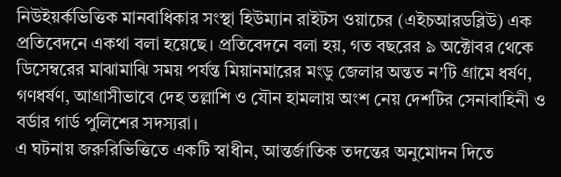নিউইয়র্কভিত্তিক মানবাধিকার সংস্থা হিউম্যান রাইটস ওয়াচের (এইচআরডব্লিউ) এক প্রতিবেদনে একথা বলা হয়েছে। প্রতিবেদনে বলা হয়, গত বছরের ৯ অক্টোবর থেকে ডিসেম্বরের মাঝামাঝি সময় পর্যন্ত মিয়ানমারের মংডু জেলার অন্তত ন’টি গ্রামে ধর্ষণ, গণধর্ষণ, আগ্রাসীভাবে দেহ তল্লাশি ও যৌন হামলায় অংশ নেয় দেশটির সেনাবাহিনী ও বর্ডার গার্ড পুলিশের সদস্যরা।
এ ঘটনায় জরুরিভিত্তিতে একটি স্বাধীন, আন্তর্জাতিক তদন্তের অনুমোদন দিতে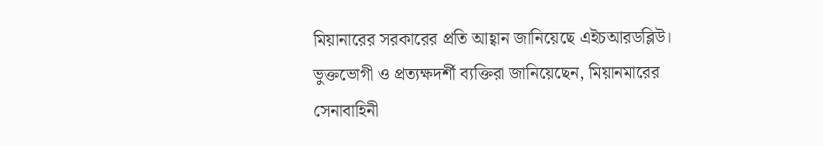মিয়ানারের সরকারের প্রতি আহ্বান জানিয়েছে এইচআরডব্লিউ।
ভুক্তভোগী ও প্রত্যক্ষদর্শী ব্যক্তিরা জানিয়েছেন, মিয়ানমারের সেনাবাহিনী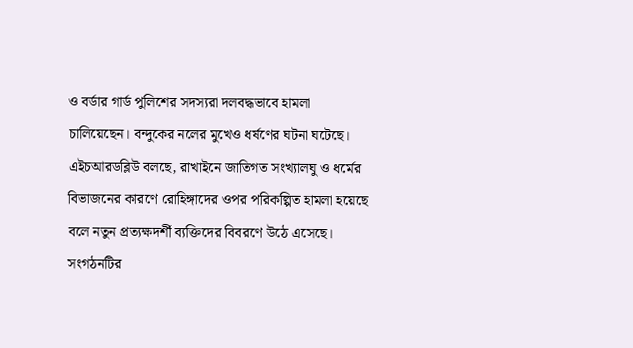ও বর্ডার গার্ড পুলিশের সদস্যরা দলবদ্ধভাবে হামলা চালিয়েছেন। বন্দুকের নলের মুখেও ধর্ষণের ঘটনা ঘটেছে।
এইচআরডব্লিউ বলছে, রাখাইনে জাতিগত সংখ্যালঘু ও ধর্মের বিভাজনের কারণে রোহিঙ্গাদের ওপর পরিকল্পিত হামলা হয়েছে বলে নতুন প্রত্যক্ষদর্শী ব্যক্তিদের বিবরণে উঠে এসেছে।
সংগঠনটির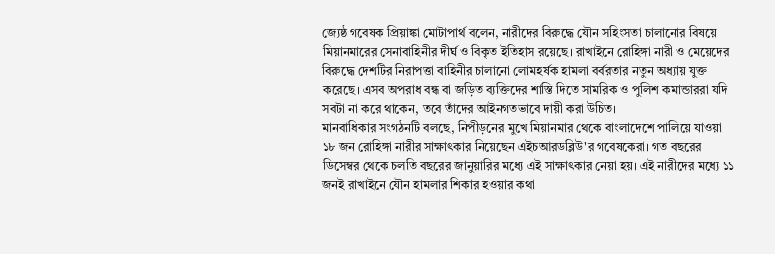জ্যেষ্ঠ গবেষক প্রিয়াঙ্কা মোটাপার্থ বলেন, নারীদের বিরুদ্ধে যৌন সহিংসতা চালানোর বিষয়ে মিয়ানমারের সেনাবাহিনীর দীর্ঘ ও বিকৃত ইতিহাস রয়েছে। রাখাইনে রোহিঙ্গা নারী ও মেয়েদের বিরুদ্ধে দেশটির নিরাপত্তা বাহিনীর চালানো লোমহর্ষক হামলা বর্বরতার নতুন অধ্যায় যুক্ত করেছে। এসব অপরাধ বন্ধ বা জড়িত ব্যক্তিদের শাস্তি দিতে সামরিক ও পুলিশ কমান্ডাররা যদি সবটা না করে থাকেন, তবে তাঁদের আইনগতভাবে দায়ী করা উচিত।
মানবাধিকার সংগঠনটি বলছে, নিপীড়নের মুখে মিয়ানমার থেকে বাংলাদেশে পালিয়ে যাওয়া ১৮ জন রোহিঙ্গা নারীর সাক্ষাৎকার নিয়েছেন এইচআরডব্লিউ'র গবেষকেরা। গত বছরের ডিসেম্বর থেকে চলতি বছরের জানুয়ারির মধ্যে এই সাক্ষাৎকার নেয়া হয়। এই নারীদের মধ্যে ১১ জনই রাখাইনে যৌন হামলার শিকার হওয়ার কথা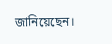জানিয়েছেন।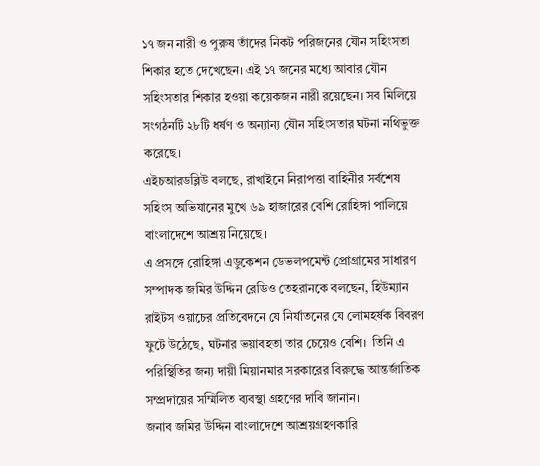১৭ জন নারী ও পুরুষ তাঁদের নিকট পরিজনের যৌন সহিংসতা শিকার হতে দেখেছেন। এই ১৭ জনের মধ্যে আবার যৌন সহিংসতার শিকার হওয়া কয়েকজন নারী রয়েছেন। সব মিলিয়ে সংগঠনটি ২৮টি ধর্ষণ ও অন্যান্য যৌন সহিংসতার ঘটনা নথিভুক্ত করেছে।
এইচআরডব্লিউ বলছে, রাখাইনে নিরাপত্তা বাহিনীর সর্বশেষ সহিংস অভিযানের মুখে ৬৯ হাজারের বেশি রোহিঙ্গা পালিয়ে বাংলাদেশে আশ্রয় নিয়েছে।
এ প্রসঙ্গে রোহিঙ্গা এডুকেশন ডেভলপমেন্ট প্রোগ্রামের সাধারণ সম্পাদক জমির উদ্দিন রেডিও তেহরানকে বলছেন, হিউম্যান রাইটস ওয়াচের প্রতিবেদনে যে নির্যাতনের যে লোমহর্ষক বিবরণ ফুটে উঠেছে, ঘটনার ভয়াবহতা তার চেয়েও বেশি।  তিনি এ পরিস্থিতির জন্য দায়ী মিয়ানমার সরকারের বিরুদ্ধে আন্তর্জাতিক সম্প্রদায়ের সম্মিলিত ব্যবস্থা গ্রহণের দাবি জানান।
জনাব জমির উদ্দিন বাংলাদেশে আশ্রয়গ্রহণকারি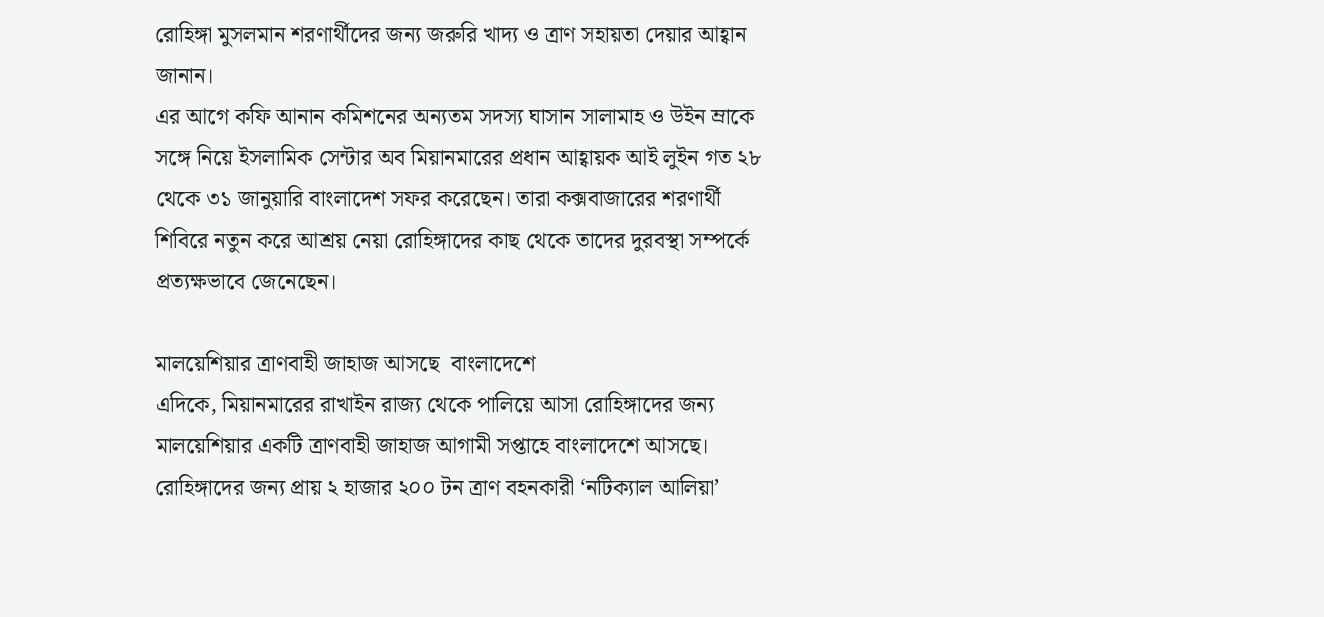রোহিঙ্গা মুসলমান শরণার্থীদের জন্য জরুরি খাদ্য ও ত্রাণ সহায়তা দেয়ার আহ্বান জানান।
এর আগে কফি আনান কমিশনের অন্যতম সদস্য ঘাসান সালামাহ ও উইন ম্রাকে সঙ্গে নিয়ে ইসলামিক সেন্টার অব মিয়ানমারের প্রধান আহ্বায়ক আই লুইন গত ২৮ থেকে ৩১ জানুয়ারি বাংলাদেশ সফর করেছেন। তারা কক্সবাজারের শরণার্থী শিবিরে নতুন করে আশ্রয় নেয়া রোহিঙ্গাদের কাছ থেকে তাদের দুরবস্থা সম্পর্কে প্রত্যক্ষভাবে জেনেছেন।

মালয়েশিয়ার ত্রাণবাহী জাহাজ আসছে  বাংলাদেশে
এদিকে, মিয়ানমারের রাখাইন রাজ্য থেকে পালিয়ে আসা রোহিঙ্গাদের জন্য মালয়েশিয়ার একটি ত্রাণবাহী জাহাজ আগামী সপ্তাহে বাংলাদেশে আসছে।
রোহিঙ্গাদের জন্য প্রায় ২ হাজার ২০০ টন ত্রাণ বহনকারী ‘নটিক্যাল আলিয়া’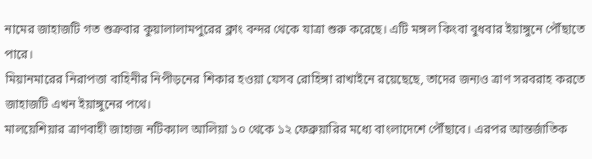নামের জাহাজটি গত শুক্রবার কুয়ালালামপুরের ক্লাং বন্দর থেকে যাত্রা শুরু করেছে। এটি মঙ্গল কিংবা বুধবার ইয়াঙ্গুনে পৌঁছাতে পারে।
মিয়ানমারের নিরাপত্তা বাহিনীর নিপীড়নের শিকার হওয়া যেসব রোহিঙ্গা রাখাইনে রয়েছেছে, তাদের জন্যও ত্রাণ সরবরাহ করতে জাহাজটি এখন ইয়াঙ্গুনের পথে।
মালয়েশিয়ার ত্রাণবাহী জাহাজ নটিক্যাল আলিয়া ১০ থেকে ১২ ফেব্রুয়ারির মধ্যে বাংলাদেশে পৌঁছাবে। এরপর আন্তর্জাতিক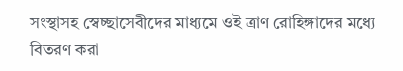সংস্থাসহ স্বেচ্ছাসেবীদের মাধ্যমে ওই ত্রাণ রোহিঙ্গাদের মধ্যে বিতরণ করা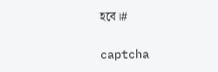হবে।#

captcha